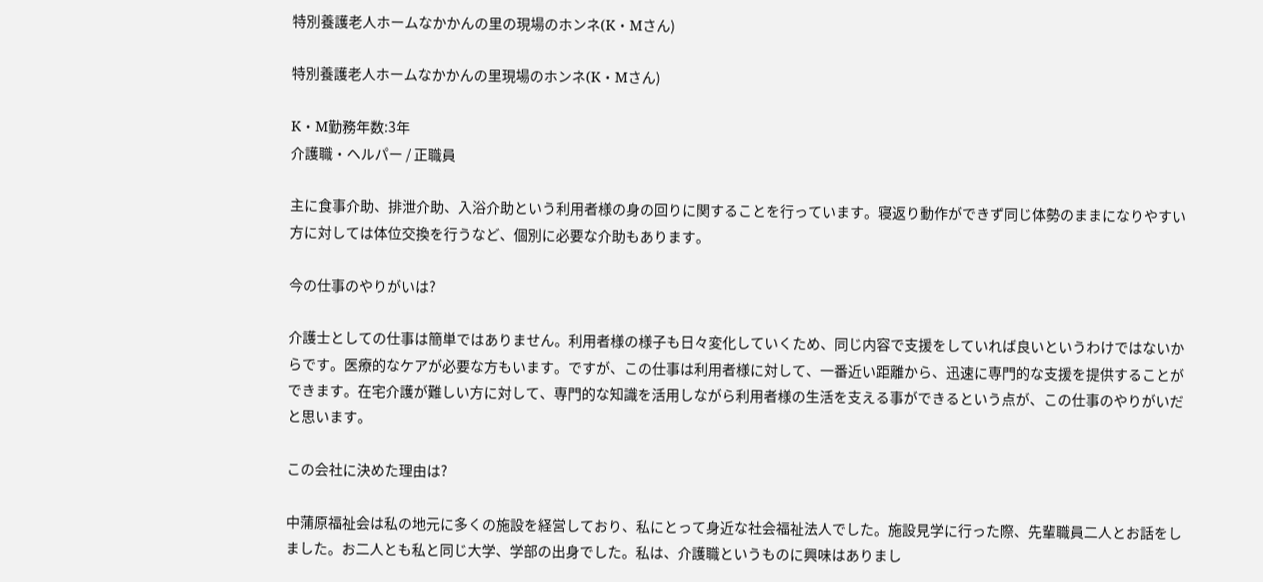特別養護老人ホームなかかんの里の現場のホンネ(K・Mさん)

特別養護老人ホームなかかんの里現場のホンネ(K・Mさん)

K・M勤務年数:3年
介護職・ヘルパー / 正職員

主に食事介助、排泄介助、入浴介助という利用者様の身の回りに関することを行っています。寝返り動作ができず同じ体勢のままになりやすい方に対しては体位交換を行うなど、個別に必要な介助もあります。

今の仕事のやりがいは?

介護士としての仕事は簡単ではありません。利用者様の様子も日々変化していくため、同じ内容で支援をしていれば良いというわけではないからです。医療的なケアが必要な方もいます。ですが、この仕事は利用者様に対して、一番近い距離から、迅速に専門的な支援を提供することができます。在宅介護が難しい方に対して、専門的な知識を活用しながら利用者様の生活を支える事ができるという点が、この仕事のやりがいだと思います。

この会社に決めた理由は?

中蒲原福祉会は私の地元に多くの施設を経営しており、私にとって身近な社会福祉法人でした。施設見学に行った際、先輩職員二人とお話をしました。お二人とも私と同じ大学、学部の出身でした。私は、介護職というものに興味はありまし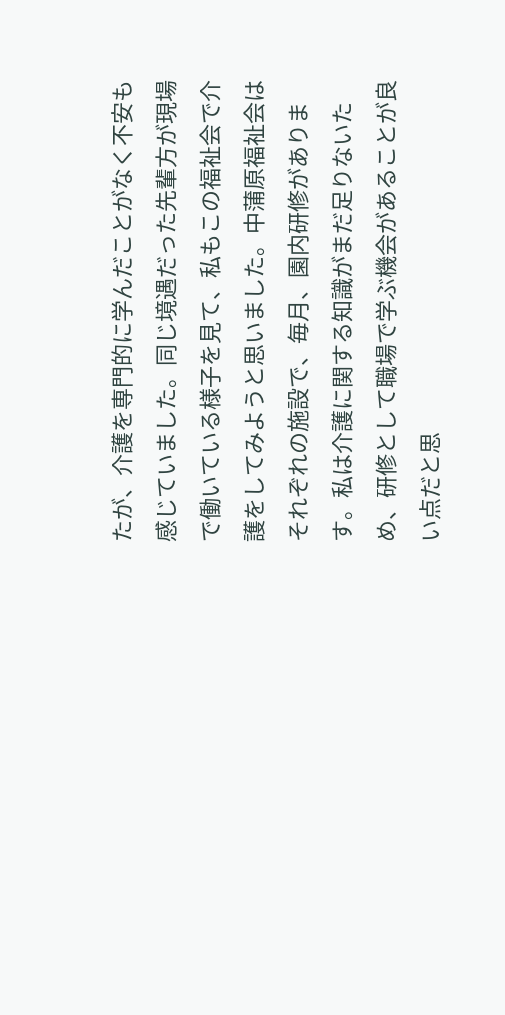たが、介護を専門的に学んだことがなく不安も感じていました。同じ境遇だった先輩方が現場で働いている様子を見て、私もこの福祉会で介護をしてみようと思いました。中蒲原福祉会はそれぞれの施設で、毎月、園内研修があります。私は介護に関する知識がまだ足りないため、研修として職場で学ぶ機会があることが良い点だと思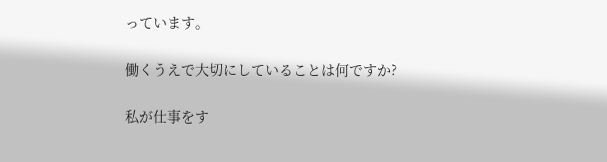っています。

働くうえで大切にしていることは何ですか?

私が仕事をす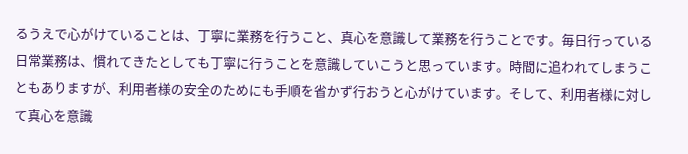るうえで心がけていることは、丁寧に業務を行うこと、真心を意識して業務を行うことです。毎日行っている日常業務は、慣れてきたとしても丁寧に行うことを意識していこうと思っています。時間に追われてしまうこともありますが、利用者様の安全のためにも手順を省かず行おうと心がけています。そして、利用者様に対して真心を意識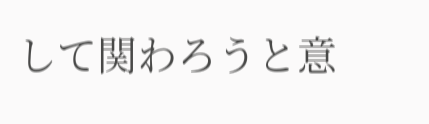して関わろうと意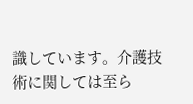識しています。介護技術に関しては至ら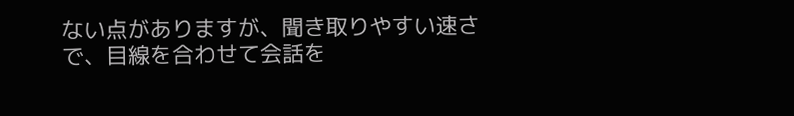ない点がありますが、聞き取りやすい速さで、目線を合わせて会話を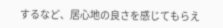するなど、居心地の良さを感じてもらえ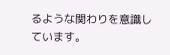るような関わりを意識しています。